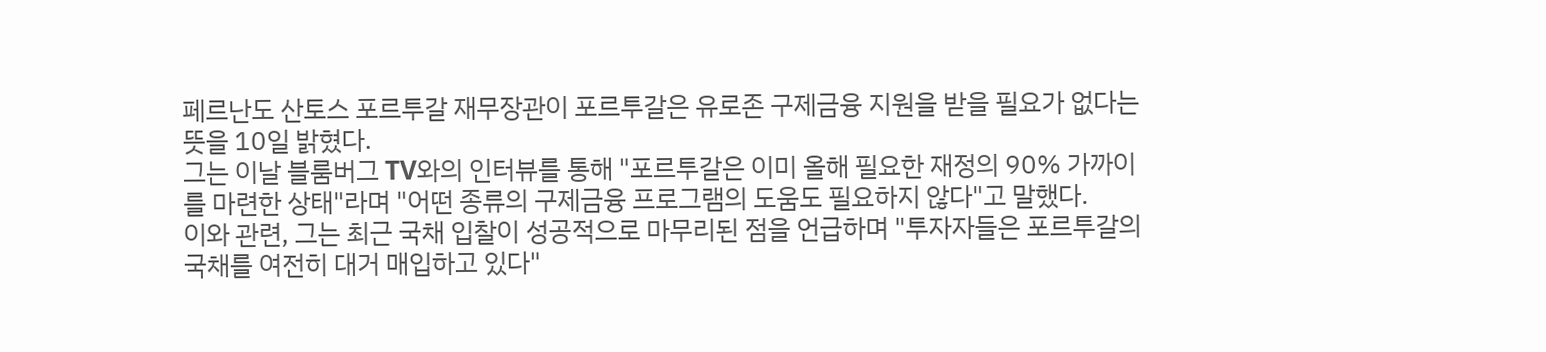페르난도 산토스 포르투갈 재무장관이 포르투갈은 유로존 구제금융 지원을 받을 필요가 없다는 뜻을 10일 밝혔다.
그는 이날 블룸버그 TV와의 인터뷰를 통해 "포르투갈은 이미 올해 필요한 재정의 90% 가까이를 마련한 상태"라며 "어떤 종류의 구제금융 프로그램의 도움도 필요하지 않다"고 말했다.
이와 관련, 그는 최근 국채 입찰이 성공적으로 마무리된 점을 언급하며 "투자자들은 포르투갈의 국채를 여전히 대거 매입하고 있다"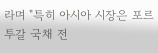라며 "특히 아시아 시장은 포르투갈 국채 전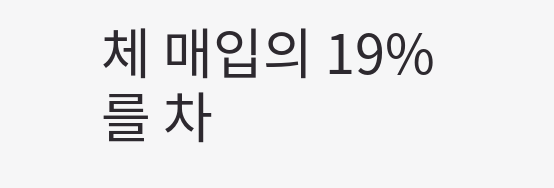체 매입의 19%를 차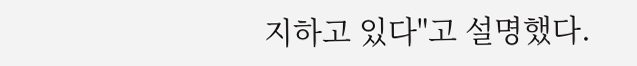지하고 있다"고 설명했다.